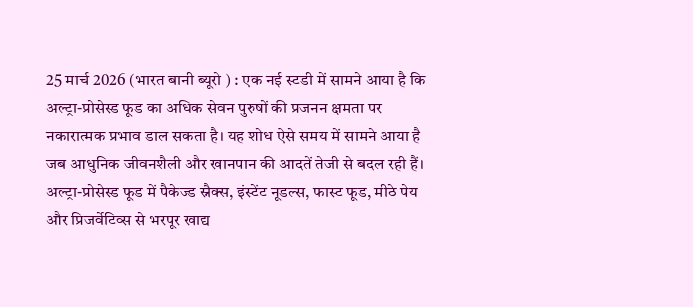25 मार्च 2026 (भारत बानी ब्यूरो ) : एक नई स्टडी में सामने आया है कि अल्ट्रा-प्रोसेस्ड फूड का अधिक सेवन पुरुषों की प्रजनन क्षमता पर नकारात्मक प्रभाव डाल सकता है। यह शोध ऐसे समय में सामने आया है जब आधुनिक जीवनशैली और खानपान की आदतें तेजी से बदल रही हैं।
अल्ट्रा-प्रोसेस्ड फूड में पैकेज्ड स्नैक्स, इंस्टेंट नूडल्स, फास्ट फूड, मीठे पेय और प्रिजर्वेटिव्स से भरपूर खाद्य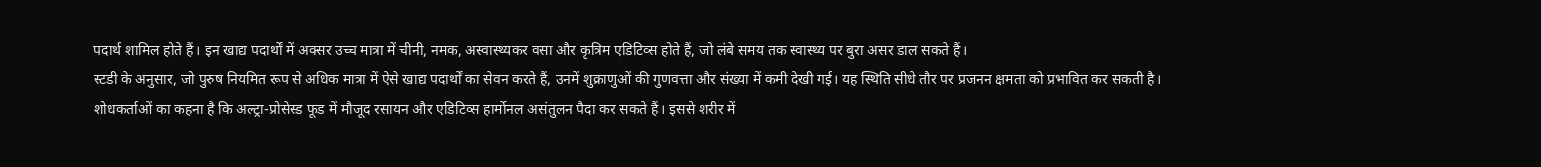पदार्थ शामिल होते हैं। इन खाद्य पदार्थों में अक्सर उच्च मात्रा में चीनी, नमक, अस्वास्थ्यकर वसा और कृत्रिम एडिटिव्स होते हैं, जो लंबे समय तक स्वास्थ्य पर बुरा असर डाल सकते हैं।
स्टडी के अनुसार, जो पुरुष नियमित रूप से अधिक मात्रा में ऐसे खाद्य पदार्थों का सेवन करते हैं, उनमें शुक्राणुओं की गुणवत्ता और संख्या में कमी देखी गई। यह स्थिति सीधे तौर पर प्रजनन क्षमता को प्रभावित कर सकती है।
शोधकर्ताओं का कहना है कि अल्ट्रा-प्रोसेस्ड फूड में मौजूद रसायन और एडिटिव्स हार्मोनल असंतुलन पैदा कर सकते हैं। इससे शरीर में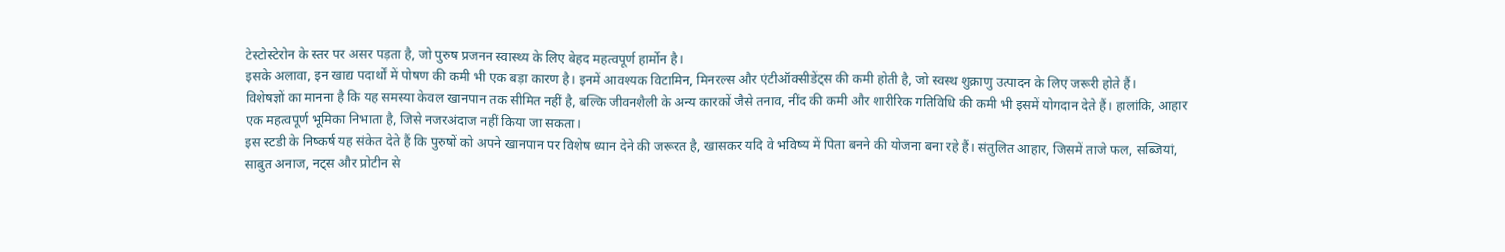टेस्टोस्टेरोन के स्तर पर असर पड़ता है, जो पुरुष प्रजनन स्वास्थ्य के लिए बेहद महत्वपूर्ण हार्मोन है।
इसके अलावा, इन खाद्य पदार्थों में पोषण की कमी भी एक बड़ा कारण है। इनमें आवश्यक विटामिन, मिनरल्स और एंटीऑक्सीडेंट्स की कमी होती है, जो स्वस्थ शुक्राणु उत्पादन के लिए जरूरी होते हैं।
विशेषज्ञों का मानना है कि यह समस्या केवल खानपान तक सीमित नहीं है, बल्कि जीवनशैली के अन्य कारकों जैसे तनाव, नींद की कमी और शारीरिक गतिविधि की कमी भी इसमें योगदान देते हैं। हालांकि, आहार एक महत्वपूर्ण भूमिका निभाता है, जिसे नजरअंदाज नहीं किया जा सकता।
इस स्टडी के निष्कर्ष यह संकेत देते हैं कि पुरुषों को अपने खानपान पर विशेष ध्यान देने की जरूरत है, खासकर यदि वे भविष्य में पिता बनने की योजना बना रहे हैं। संतुलित आहार, जिसमें ताजे फल, सब्जियां, साबुत अनाज, नट्स और प्रोटीन से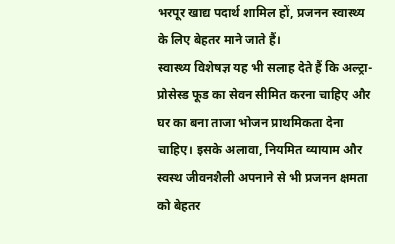भरपूर खाद्य पदार्थ शामिल हों, प्रजनन स्वास्थ्य के लिए बेहतर माने जाते हैं।
स्वास्थ्य विशेषज्ञ यह भी सलाह देते हैं कि अल्ट्रा-प्रोसेस्ड फूड का सेवन सीमित करना चाहिए और घर का बना ताजा भोजन प्राथमिकता देना चाहिए। इसके अलावा, नियमित व्यायाम और स्वस्थ जीवनशैली अपनाने से भी प्रजनन क्षमता को बेहतर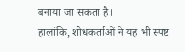बनाया जा सकता है।
हालांकि, शोधकर्ताओं ने यह भी स्पष्ट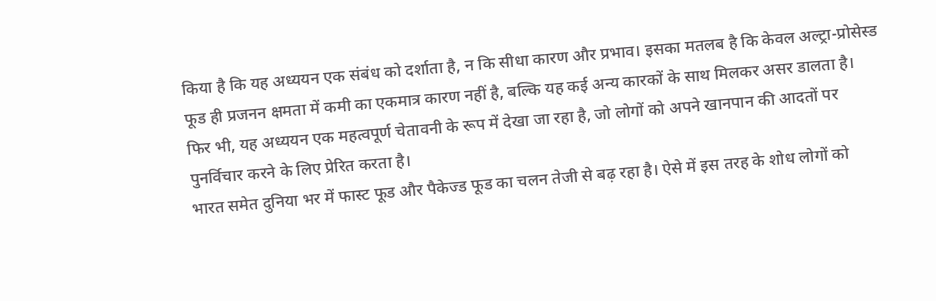किया है कि यह अध्ययन एक संबंध को दर्शाता है, न कि सीधा कारण और प्रभाव। इसका मतलब है कि केवल अल्ट्रा-प्रोसेस्ड फूड ही प्रजनन क्षमता में कमी का एकमात्र कारण नहीं है, बल्कि यह कई अन्य कारकों के साथ मिलकर असर डालता है।
फिर भी, यह अध्ययन एक महत्वपूर्ण चेतावनी के रूप में देखा जा रहा है, जो लोगों को अपने खानपान की आदतों पर पुनर्विचार करने के लिए प्रेरित करता है।
भारत समेत दुनिया भर में फास्ट फूड और पैकेज्ड फूड का चलन तेजी से बढ़ रहा है। ऐसे में इस तरह के शोध लोगों को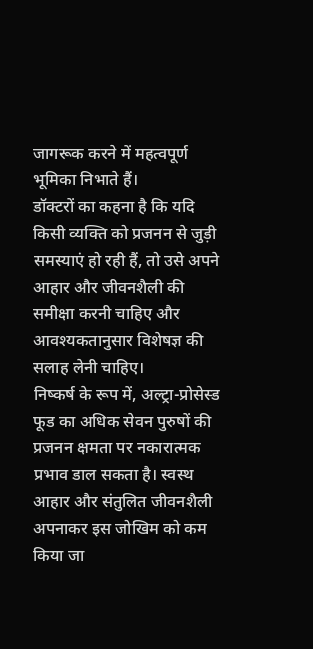जागरूक करने में महत्वपूर्ण भूमिका निभाते हैं।
डॉक्टरों का कहना है कि यदि किसी व्यक्ति को प्रजनन से जुड़ी समस्याएं हो रही हैं, तो उसे अपने आहार और जीवनशैली की समीक्षा करनी चाहिए और आवश्यकतानुसार विशेषज्ञ की सलाह लेनी चाहिए।
निष्कर्ष के रूप में, अल्ट्रा-प्रोसेस्ड फूड का अधिक सेवन पुरुषों की प्रजनन क्षमता पर नकारात्मक प्रभाव डाल सकता है। स्वस्थ आहार और संतुलित जीवनशैली अपनाकर इस जोखिम को कम किया जा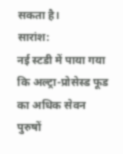सकता है।
सारांश:
नई स्टडी में पाया गया कि अल्ट्रा-प्रोसेस्ड फूड का अधिक सेवन पुरुषों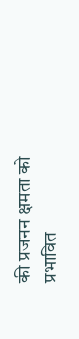की प्रजनन क्षमता को प्रभावित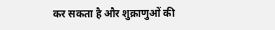कर सकता है और शुक्राणुओं की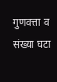गुणवत्ता व संख्या घटा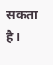सकता है।